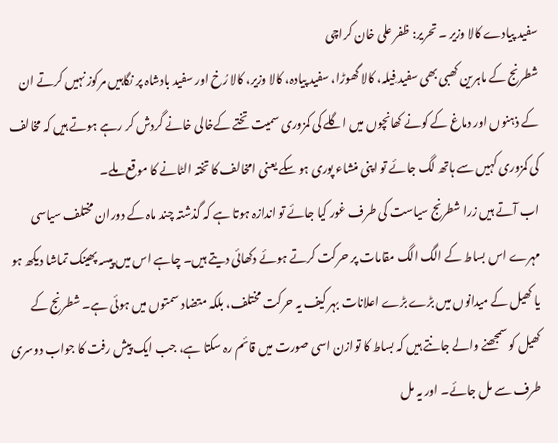سفید پیادے کالا وزیر ۔ تحریر: ظفر علی خان کراچی
شطرنج کے ماہرین کھبی بھی سفید فِیلہ، کالا گھوڑا، سفید پیادہ، کالا وزیر، کالا رُخ اور سفید بادشاہ پر نگاہیں مرکوز نہیں کرتے ان کے ذہنوں اور دماغ کے کونے کھانچوں میں اگلے کی کمزوری سمیت تختے کےخالی خانے گردش کر رہے ہوتے ہیں کہ مخالف کی کمزوری کہیں سے ہاتھ لگ جائے تو اپنی منشاء پوری ہو سکے یعنی امخالف کا تختہ الٹانے کا موقع ملے۔
اب آتے ہیں زرا شطرنج سیاست کی طرف غور کیا جائے تو اندازہ ہوتا ہے کہ گذشتہ چند ماہ کے دوران مختلف سیاسی مہرے اس بساط کے الگ الگ مقامات پر حرکت کرتے ہوئے دکھائی دیتے ہیں۔ چاہے اس میں پیسہ پھینک تماشا دیکھ ہو یا کھیل کے میدانوں میں بڑے بڑے اعلانات بہر کیف یہ حرکت مختلف، بلکہ متضاد سمتوں میں ہوئی ہے۔ شطرنج کے کھیل کو سمجھنے والے جانتے ہیں کہ بساط کا توازن اسی صورت میں قائم رہ سکتا ہے، جب ایک پیش رفت کا جواب دوسری طرف سے مل جائے۔ اور یہ مل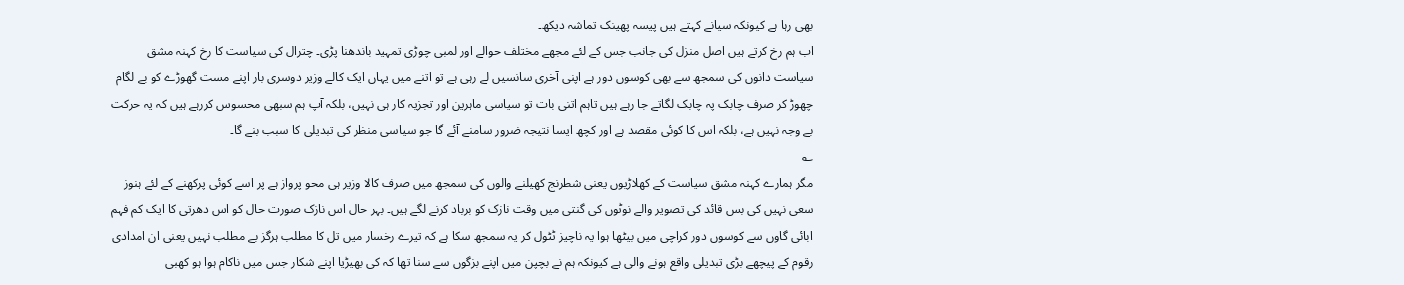بھی رہا ہے کیونکہ سیانے کہتے ہیں پیسہ پھینک تماشہ دیکھ۔
اب ہم رخ کرتے ہیں اصل منزل کی جانب جس کے لئے مجھے مختلف حوالے اور لمبی چوڑی تمہید باندھنا پڑی۔ چترال کی سیاست کا رخ کہنہ مشق سیاست دانوں کی سمجھ سے بھی کوسوں دور ہے اپنی آخری سانسیں لے رہی ہے تو اتنے میں یہاں ایک کالے وزیر دوسری بار اپنے مست گھوڑے کو بے لگام چھوڑ کر صرف چابک پہ چابک لگاتے جا رہے ہیں تاہم اتنی بات تو سیاسی ماہرین اور تجزیہ کار ہی نہیں، بلکہ آپ ہم سبھی محسوس کررہے ہیں کہ یہ حرکت بے وجہ نہیں ہے، بلکہ اس کا کوئی مقصد ہے اور کچھ ایسا نتیجہ ضرور سامنے آئے گا جو سیاسی منظر کی تبدیلی کا سبب بنے گا۔
؎
مگر ہمارے کہنہ مشق سیاست کے کھلاڑیوں یعنی شطرنج کھیلنے والوں کی سمجھ میں صرف کالا وزیر ہی محو پرواز ہے پر اسے کوئی پرکھنے کے لئے ہنوز سعی نہیں کی بس قائد کی تصویر والے نوٹوں کی گنتی میں وقت نازک کو برباد کرنے لگے ہیں۔ بہر حال اس نازک صورت حال کو اس دھرتی کا ایک کم فہم ابائی گاوں سے کوسوں دور کراچی میں بیٹھا ہوا یہ ناچیز ٹٹول کر یہ سمجھ سکا ہے کہ تیرے رخسار میں تل کا مطلب ہرگز بے مطلب نہیں یعنی ان امدادی رقوم کے پیچھے بڑی تبدیلی واقع ہونے والی ہے کیونکہ ہم نے بچپن میں اپنے بزگوں سے سنا تھا کہ کی بھیڑیا اپنے شکار جس میں ناکام ہوا ہو کھبی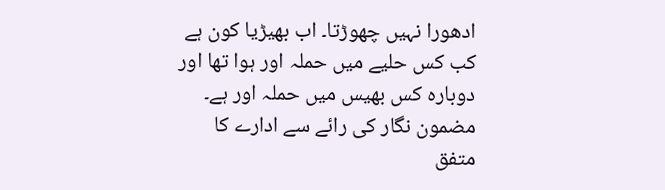ادھورا نہیں چھوڑتا۔ اب بھیڑیا کون ہے کب کس حلیے میں حملہ اور ہوا تھا اور دوبارہ کس بھیس میں حملہ اور ہے۔
مضمون نگار کی رائے سے ادارے کا متفق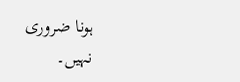ہونا ضروری نہیں۔